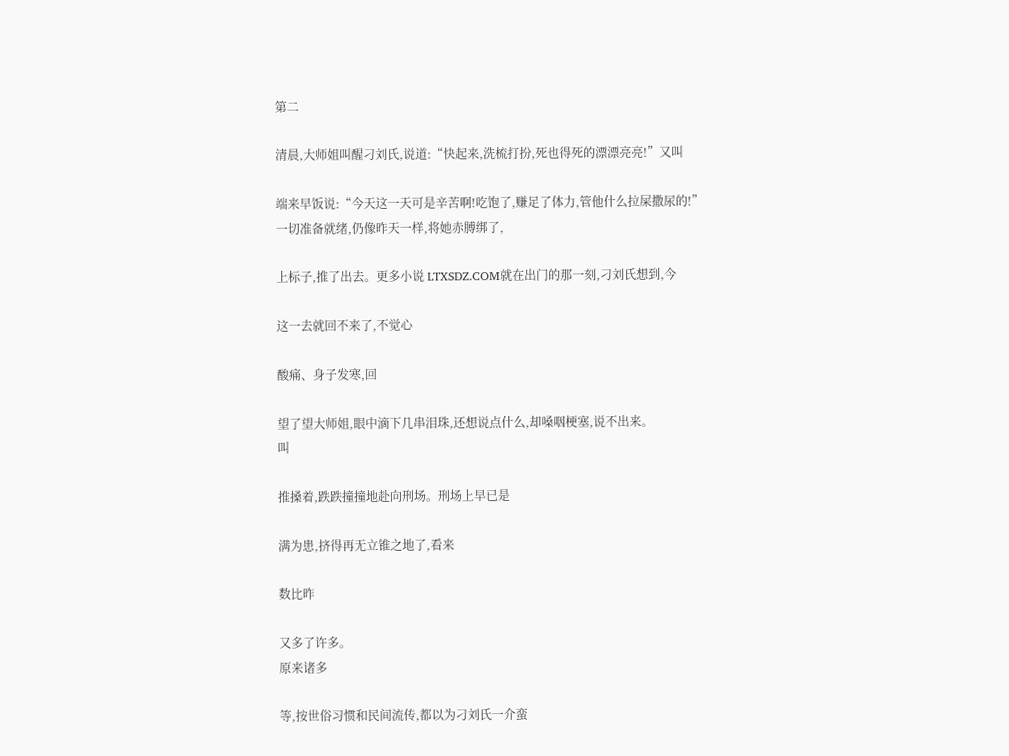第二

清晨,大师姐叫醒刁刘氏,说道:“快起来,洗梳打扮,死也得死的漂漂亮亮!”又叫

端来早饭说:“今天这一天可是辛苦啊!吃饱了,赚足了体力,管他什么拉屎撒尿的!”
一切准备就绪,仍像昨天一样,将她赤膊绑了,

上标子,推了出去。更多小说 LTXSDZ.COM就在出门的那一刻,刁刘氏想到,今

这一去就回不来了,不觉心

酸痛、身子发寒,回

望了望大师姐,眼中滴下几串泪珠,还想说点什么,却嗓咽梗塞,说不出来。
叫

推搡着,跌跌撞撞地赴向刑场。刑场上早已是

满为患,挤得再无立锥之地了,看来

数比昨

又多了许多。
原来诸多

等,按世俗习惯和民间流传,都以为刁刘氏一介蛮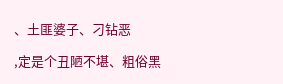、土匪婆子、刁钻恶

,定是个丑陋不堪、粗俗黑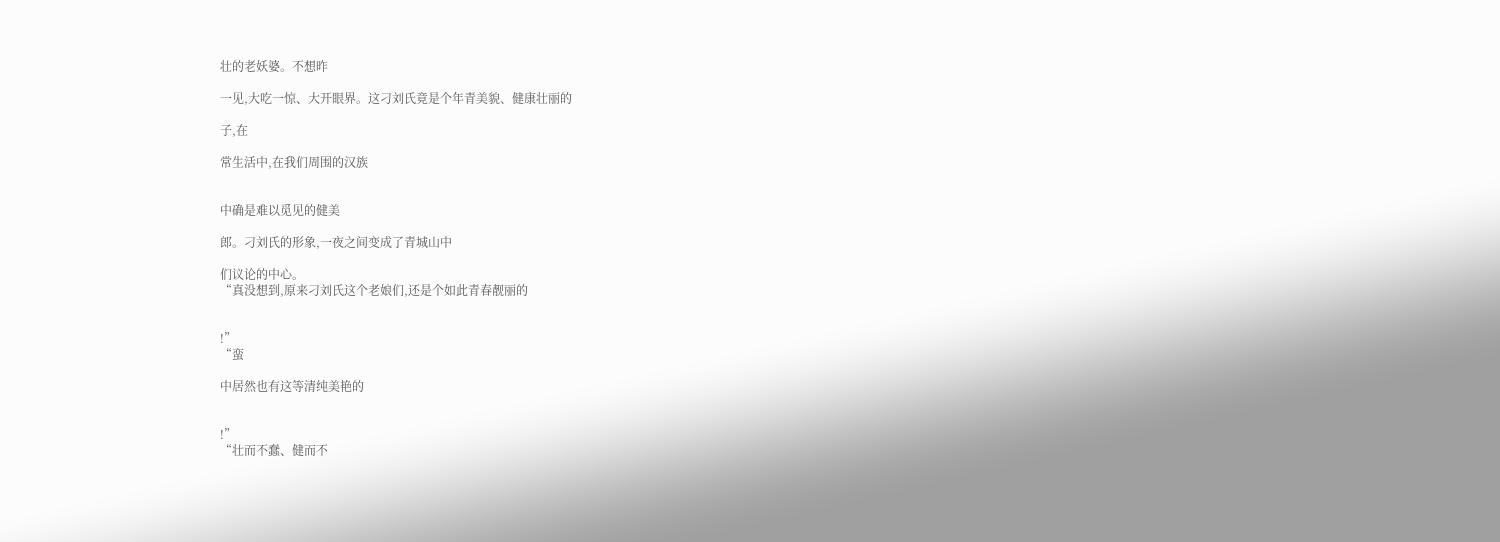壮的老妖婆。不想昨

一见,大吃一惊、大开眼界。这刁刘氏竟是个年青美貌、健康壮丽的

子,在

常生活中,在我们周围的汉族


中确是难以觅见的健美

郎。刁刘氏的形象,一夜之间变成了青城山中

们议论的中心。
“真没想到,原来刁刘氏这个老娘们,还是个如此青春靓丽的


!”
“蛮

中居然也有这等清纯美艳的


!”
“壮而不蠢、健而不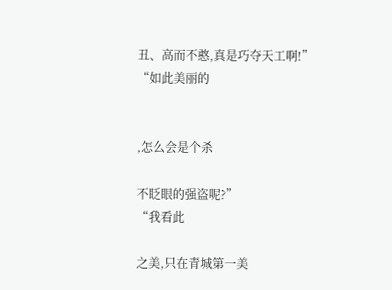丑、高而不憨,真是巧夺天工啊!”
“如此美丽的


,怎么会是个杀

不眨眼的强盗呢?”
“我看此

之美,只在青城第一美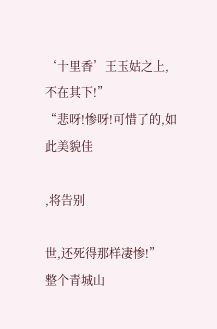‘十里香’王玉姑之上,不在其下!”
“悲呀!惨呀!可惜了的,如此美貌佳

,将告别

世,还死得那样凄惨!”
整个青城山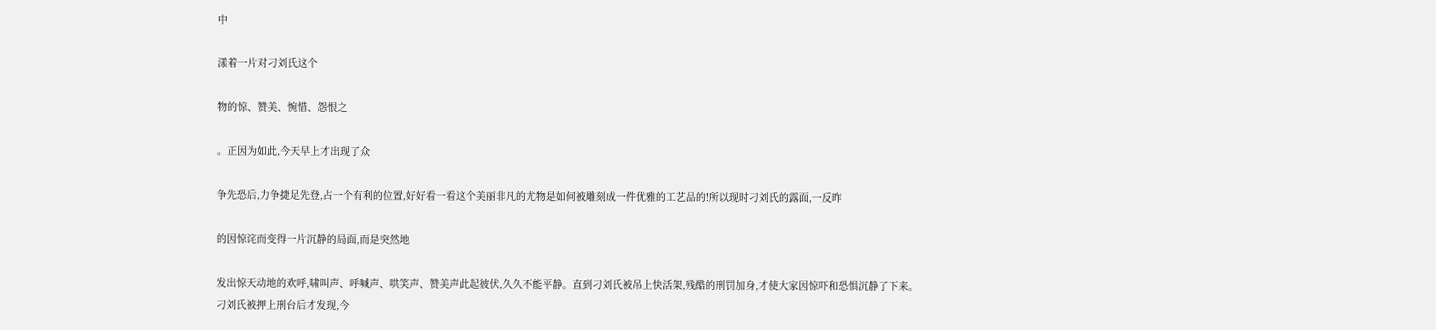中

漾着一片对刁刘氏这个

物的惊、赞美、惋惜、怨恨之

。正因为如此,今天早上才出现了众

争先恐后,力争捷足先登,占一个有利的位置,好好看一看这个美丽非凡的尤物是如何被雕刻成一件优雅的工艺品的!所以现时刁刘氏的露面,一反昨

的因惊诧而变得一片沉静的局面,而是突然地

发出惊天动地的欢呼,啸叫声、呼喊声、哄笑声、赞美声此起彼伏,久久不能平静。直到刁刘氏被吊上快活架,残酷的刑罚加身,才使大家因惊吓和恐惧沉静了下来。
刁刘氏被押上刑台后才发现,今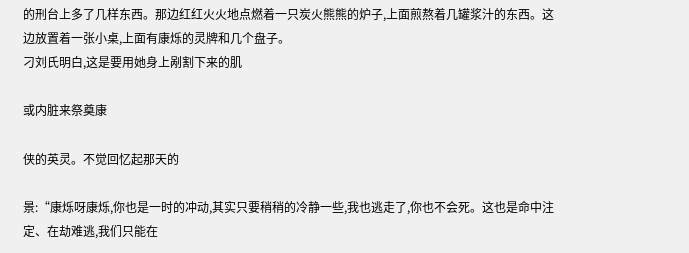的刑台上多了几样东西。那边红红火火地点燃着一只炭火熊熊的炉子,上面煎熬着几罐浆汁的东西。这边放置着一张小桌,上面有康烁的灵牌和几个盘子。
刁刘氏明白,这是要用她身上剐割下来的肌

或内脏来祭奠康

侠的英灵。不觉回忆起那天的

景:“康烁呀康烁,你也是一时的冲动,其实只要稍稍的冷静一些,我也逃走了,你也不会死。这也是命中注定、在劫难逃,我们只能在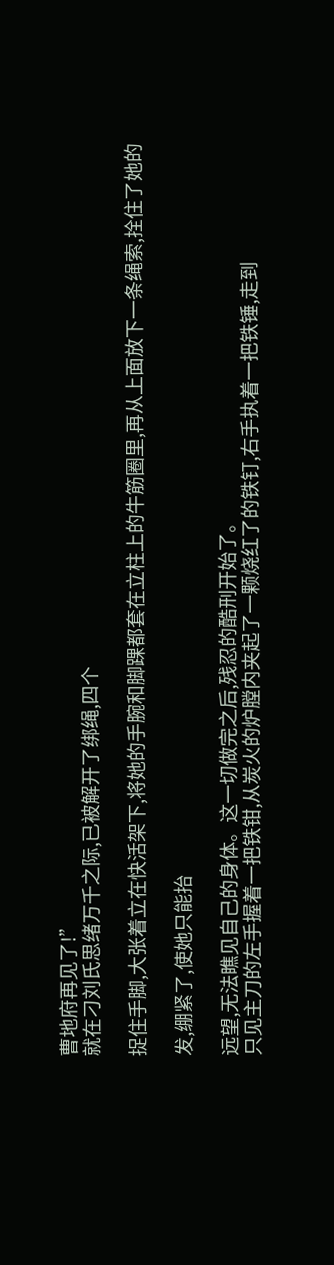曹地府再见了!”
就在刁刘氏思绪万千之际,已被解开了绑绳,四个

捉住手脚,大张着立在快活架下,将她的手腕和脚踝都套在立柱上的牛筋圈里,再从上面放下一条绳索,拴住了她的

发,绷紧了,使她只能抬

远望,无法瞧见自己的身体。这一切做完之后,残忍的酷刑开始了。
只见主刀的左手握着一把铁钳,从炭火的炉膛内夹起了一颗烧红了的铁钉,右手执着一把铁锤,走到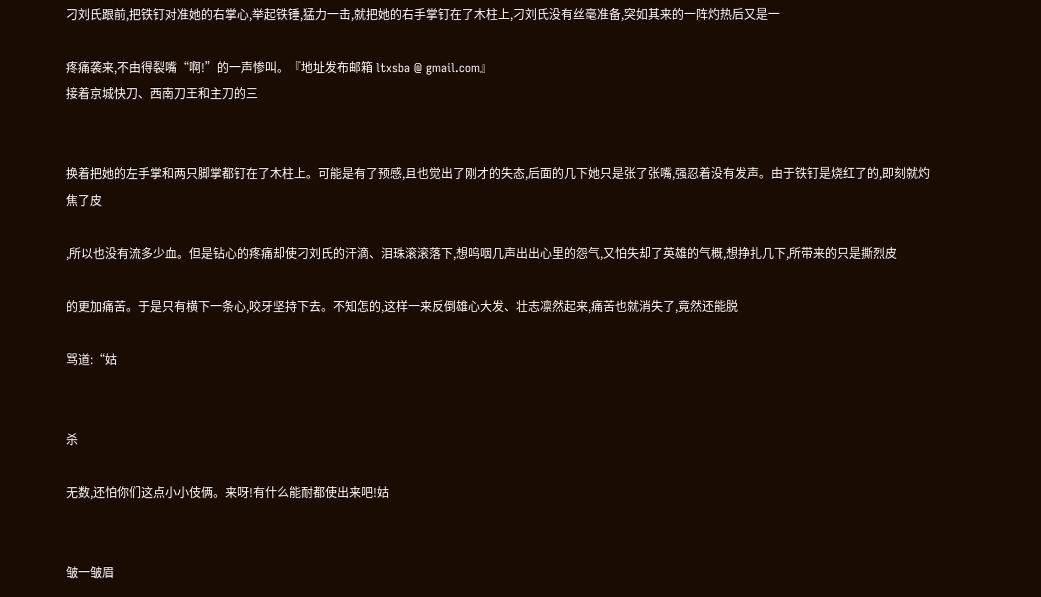刁刘氏跟前,把铁钉对准她的右掌心,举起铁锤,猛力一击,就把她的右手掌钉在了木柱上,刁刘氏没有丝毫准备,突如其来的一阵灼热后又是一

疼痛袭来,不由得裂嘴“啊!”的一声惨叫。『地址发布邮箱 ltxsba @ gmail.com』
接着京城快刀、西南刀王和主刀的三


换着把她的左手掌和两只脚掌都钉在了木柱上。可能是有了预感,且也觉出了刚才的失态,后面的几下她只是张了张嘴,强忍着没有发声。由于铁钉是烧红了的,即刻就灼焦了皮

,所以也没有流多少血。但是钻心的疼痛却使刁刘氏的汗滴、泪珠滚滚落下,想呜咽几声出出心里的怨气,又怕失却了英雄的气概,想挣扎几下,所带来的只是撕烈皮

的更加痛苦。于是只有横下一条心,咬牙坚持下去。不知怎的,这样一来反倒雄心大发、壮志凛然起来,痛苦也就消失了,竟然还能脱

骂道:“姑


杀

无数,还怕你们这点小小伎俩。来呀!有什么能耐都使出来吧!姑


皱一皱眉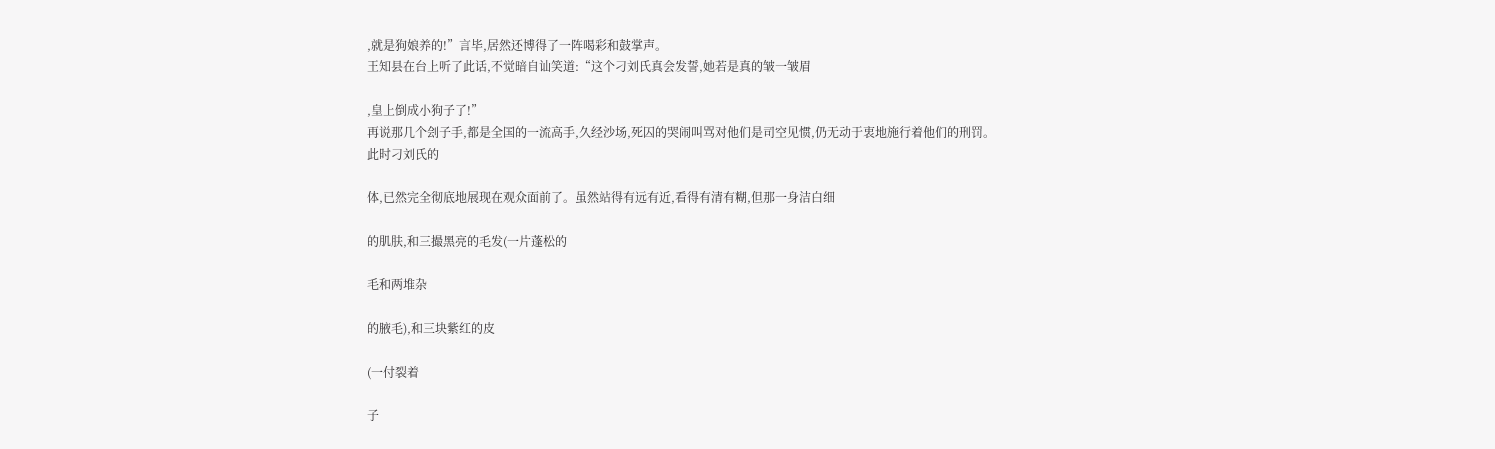,就是狗娘养的!”言毕,居然还博得了一阵喝彩和鼓掌声。
王知县在台上听了此话,不觉暗自讪笑道:“这个刁刘氏真会发誓,她若是真的皱一皱眉

,皇上倒成小狗子了!”
再说那几个刽子手,都是全国的一流高手,久经沙场,死囚的哭闹叫骂对他们是司空见惯,仍无动于衷地施行着他们的刑罚。
此时刁刘氏的

体,已然完全彻底地展现在观众面前了。虽然站得有远有近,看得有清有糊,但那一身洁白细

的肌肤,和三撮黑亮的毛发(一片蓬松的

毛和两堆杂

的腋毛),和三块紫红的皮

(一付裂着

子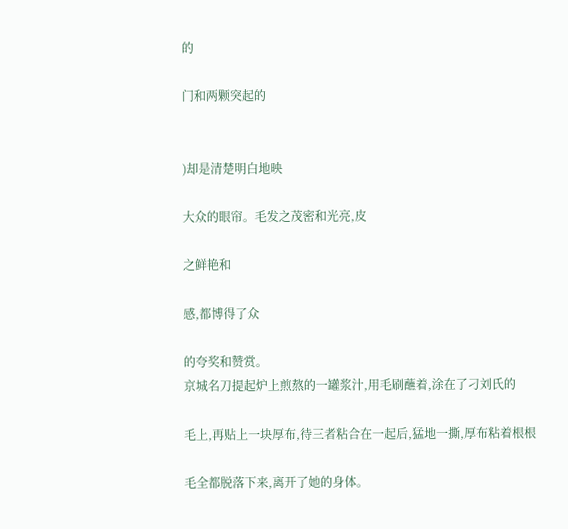的

门和两颗突起的


)却是清楚明白地映

大众的眼帘。毛发之茂密和光亮,皮

之鲜艳和

感,都博得了众

的夸奖和赞赏。
京城名刀提起炉上煎熬的一罐浆汁,用毛刷蘸着,涂在了刁刘氏的

毛上,再贴上一块厚布,待三者粘合在一起后,猛地一撕,厚布粘着根根

毛全都脱落下来,离开了她的身体。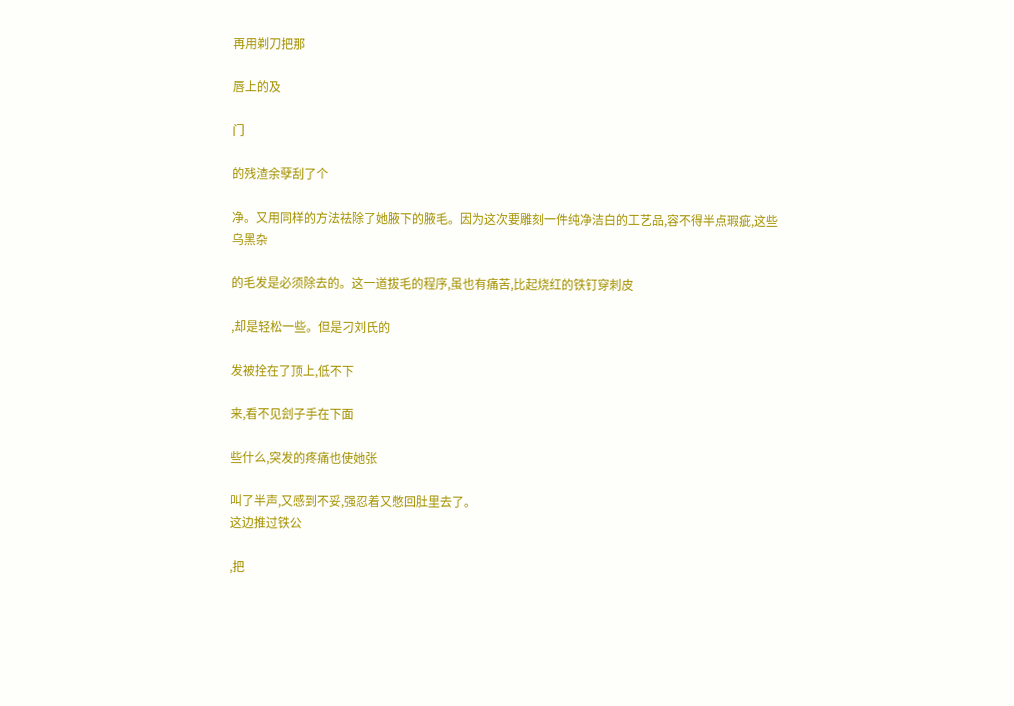再用剃刀把那

唇上的及

门

的残渣余孽刮了个

净。又用同样的方法祛除了她腋下的腋毛。因为这次要雕刻一件纯净洁白的工艺品,容不得半点瑕疵,这些乌黑杂

的毛发是必须除去的。这一道拔毛的程序,虽也有痛苦,比起烧红的铁钉穿刺皮

,却是轻松一些。但是刁刘氏的

发被拴在了顶上,低不下

来,看不见刽子手在下面

些什么,突发的疼痛也使她张

叫了半声,又感到不妥,强忍着又憋回肚里去了。
这边推过铁公

,把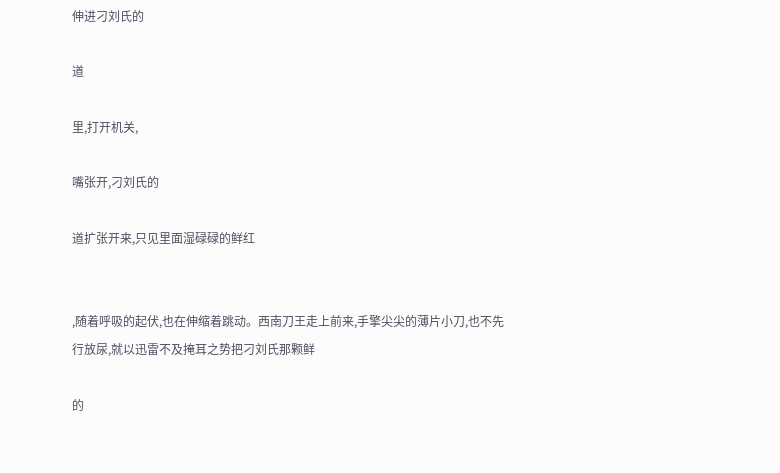伸进刁刘氏的

道

里,打开机关,

嘴张开,刁刘氏的

道扩张开来,只见里面湿碌碌的鲜红


,随着呼吸的起伏,也在伸缩着跳动。西南刀王走上前来,手擎尖尖的薄片小刀,也不先行放尿,就以迅雷不及掩耳之势把刁刘氏那颗鲜

的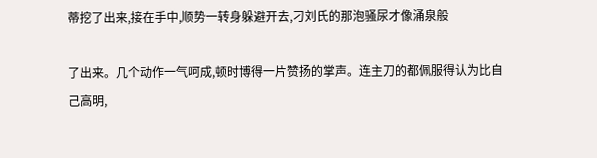蒂挖了出来,接在手中,顺势一转身躲避开去,刁刘氏的那泡骚尿才像涌泉般

了出来。几个动作一气呵成,顿时博得一片赞扬的掌声。连主刀的都佩服得认为比自己高明,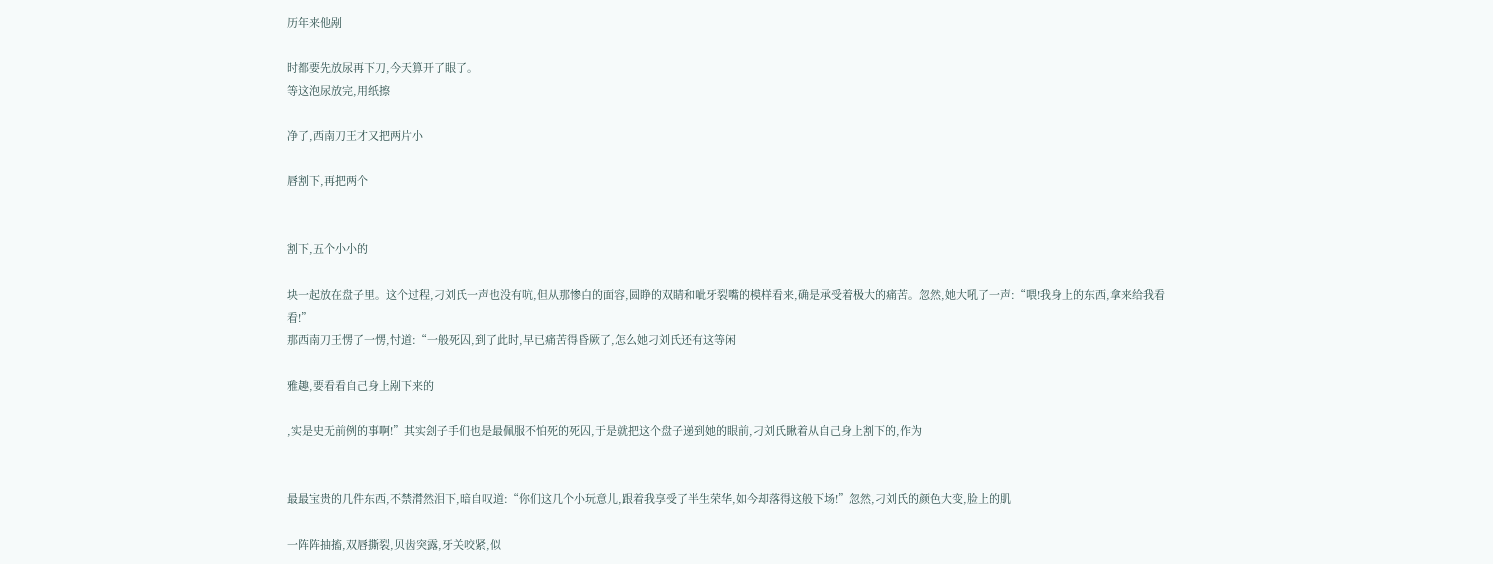历年来他剐

时都要先放尿再下刀,今天算开了眼了。
等这泡尿放完,用纸擦

净了,西南刀王才又把两片小

唇割下,再把两个


割下,五个小小的

块一起放在盘子里。这个过程,刁刘氏一声也没有吭,但从那惨白的面容,圆睁的双睛和呲牙裂嘴的模样看来,确是承受着极大的痛苦。忽然,她大吼了一声:“喂!我身上的东西,拿来给我看看!”
那西南刀王愣了一愣,忖道:“一般死囚,到了此时,早已痛苦得昏厥了,怎么她刁刘氏还有这等闲

雅趣,要看看自己身上剐下来的

,实是史无前例的事啊!”其实刽子手们也是最佩服不怕死的死囚,于是就把这个盘子递到她的眼前,刁刘氏瞅着从自己身上割下的,作为


最最宝贵的几件东西,不禁潸然泪下,暗自叹道:“你们这几个小玩意儿,跟着我享受了半生荣华,如今却落得这般下场!”忽然,刁刘氏的颜色大变,脸上的肌

一阵阵抽搐,双唇撕裂,贝齿突露,牙关咬紧,似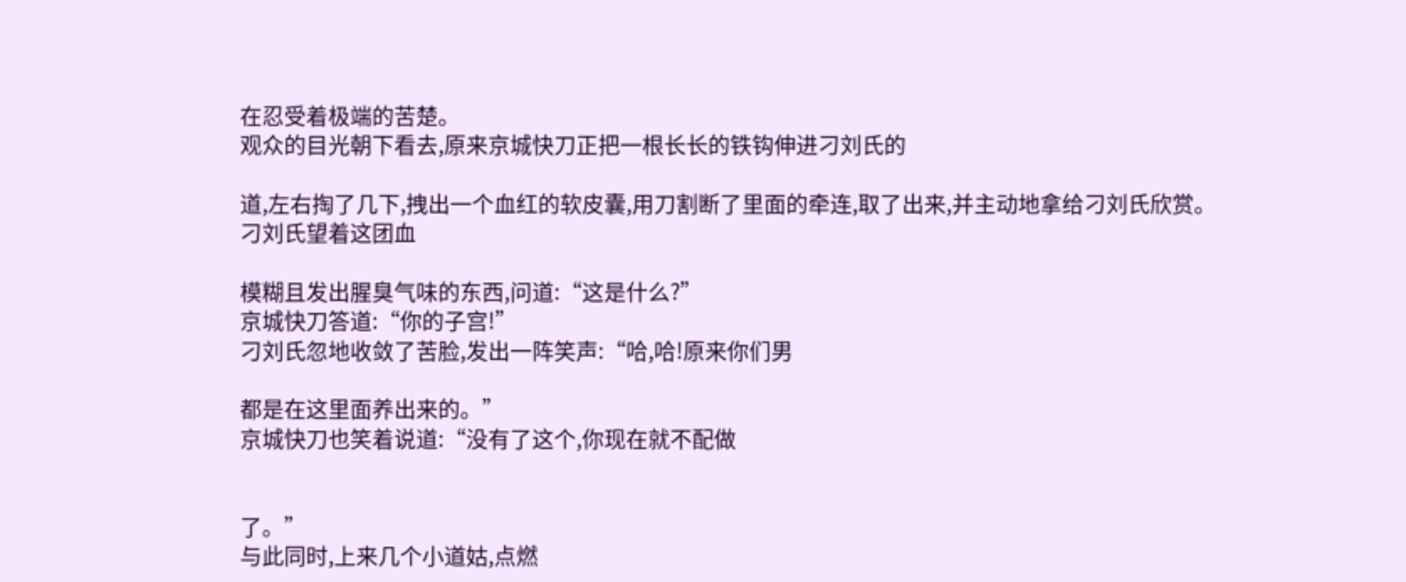在忍受着极端的苦楚。
观众的目光朝下看去,原来京城快刀正把一根长长的铁钩伸进刁刘氏的

道,左右掏了几下,拽出一个血红的软皮囊,用刀割断了里面的牵连,取了出来,并主动地拿给刁刘氏欣赏。刁刘氏望着这团血

模糊且发出腥臭气味的东西,问道:“这是什么?”
京城快刀答道:“你的子宫!”
刁刘氏忽地收敛了苦脸,发出一阵笑声:“哈,哈!原来你们男

都是在这里面养出来的。”
京城快刀也笑着说道:“没有了这个,你现在就不配做


了。”
与此同时,上来几个小道姑,点燃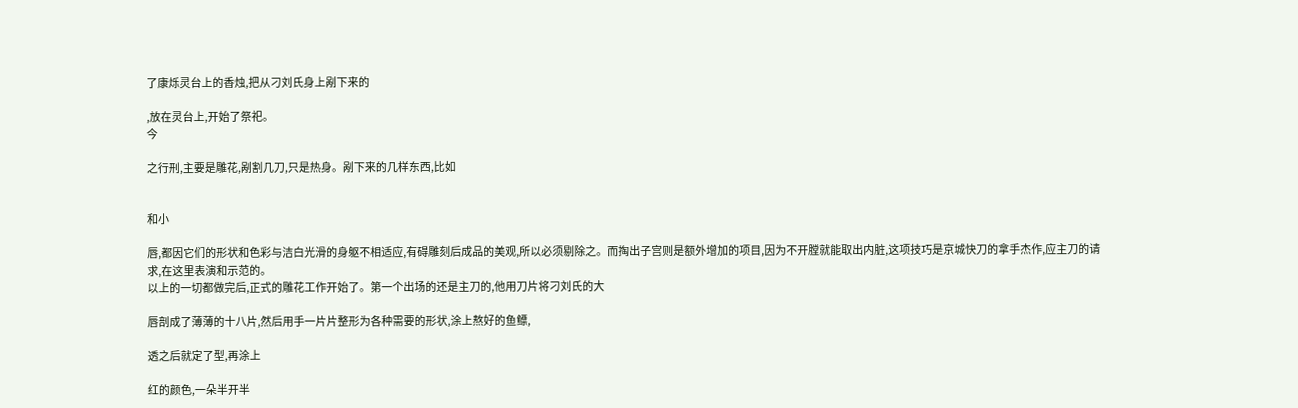了康烁灵台上的香烛,把从刁刘氏身上剐下来的

,放在灵台上,开始了祭祀。
今

之行刑,主要是雕花,剐割几刀,只是热身。剐下来的几样东西,比如


和小

唇,都因它们的形状和色彩与洁白光滑的身躯不相适应,有碍雕刻后成品的美观,所以必须剔除之。而掏出子宫则是额外增加的项目,因为不开膛就能取出内脏,这项技巧是京城快刀的拿手杰作,应主刀的请求,在这里表演和示范的。
以上的一切都做完后,正式的雕花工作开始了。第一个出场的还是主刀的,他用刀片将刁刘氏的大

唇剖成了薄薄的十八片,然后用手一片片整形为各种需要的形状,涂上熬好的鱼鳔,

透之后就定了型,再涂上

红的颜色,一朵半开半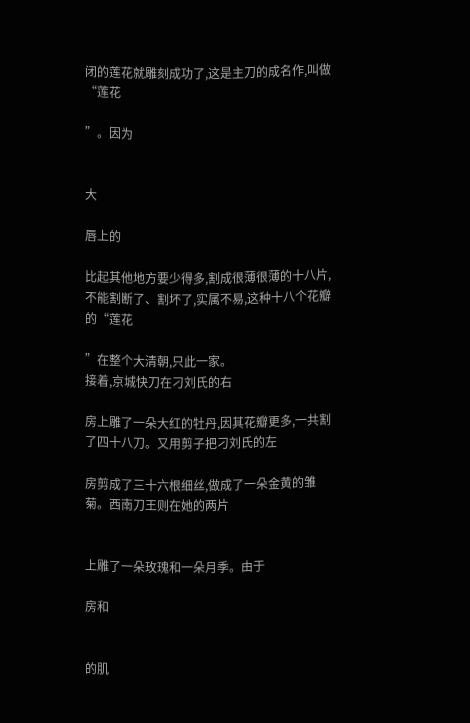闭的莲花就雕刻成功了,这是主刀的成名作,叫做“莲花

”。因为


大

唇上的

比起其他地方要少得多,割成很薄很薄的十八片,不能割断了、割坏了,实属不易,这种十八个花瓣的“莲花

”在整个大清朝,只此一家。
接着,京城快刀在刁刘氏的右

房上雕了一朵大红的牡丹,因其花瓣更多,一共割了四十八刀。又用剪子把刁刘氏的左

房剪成了三十六根细丝,做成了一朵金黄的雏菊。西南刀王则在她的两片


上雕了一朵玫瑰和一朵月季。由于

房和


的肌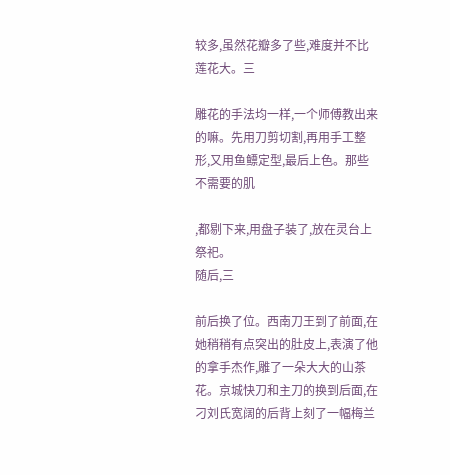较多,虽然花瓣多了些,难度并不比莲花大。三

雕花的手法均一样,一个师傅教出来的嘛。先用刀剪切割,再用手工整形,又用鱼鳔定型,最后上色。那些不需要的肌

,都剔下来,用盘子装了,放在灵台上祭祀。
随后,三

前后换了位。西南刀王到了前面,在她稍稍有点突出的肚皮上,表演了他的拿手杰作,雕了一朵大大的山茶花。京城快刀和主刀的换到后面,在刁刘氏宽阔的后背上刻了一幅梅兰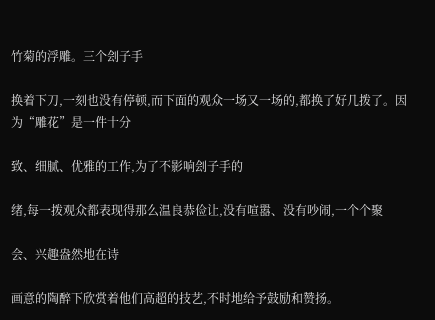竹菊的浮雕。三个刽子手

换着下刀,一刻也没有停顿,而下面的观众一场又一场的,都换了好几拨了。因为“雕花”是一件十分

致、细腻、优雅的工作,为了不影响刽子手的

绪,每一拨观众都表现得那么温良恭俭让,没有喧嚣、没有吵闹,一个个聚

会、兴趣盎然地在诗

画意的陶醉下欣赏着他们高超的技艺,不时地给予鼓励和赞扬。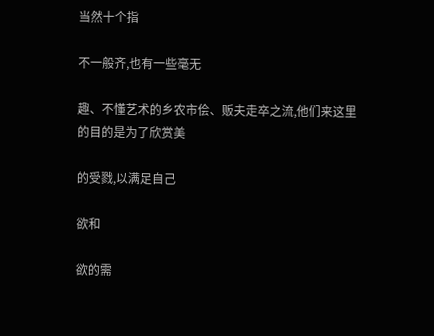当然十个指

不一般齐,也有一些毫无

趣、不懂艺术的乡农市侩、贩夫走卒之流,他们来这里的目的是为了欣赏美

的受戮,以满足自己

欲和

欲的需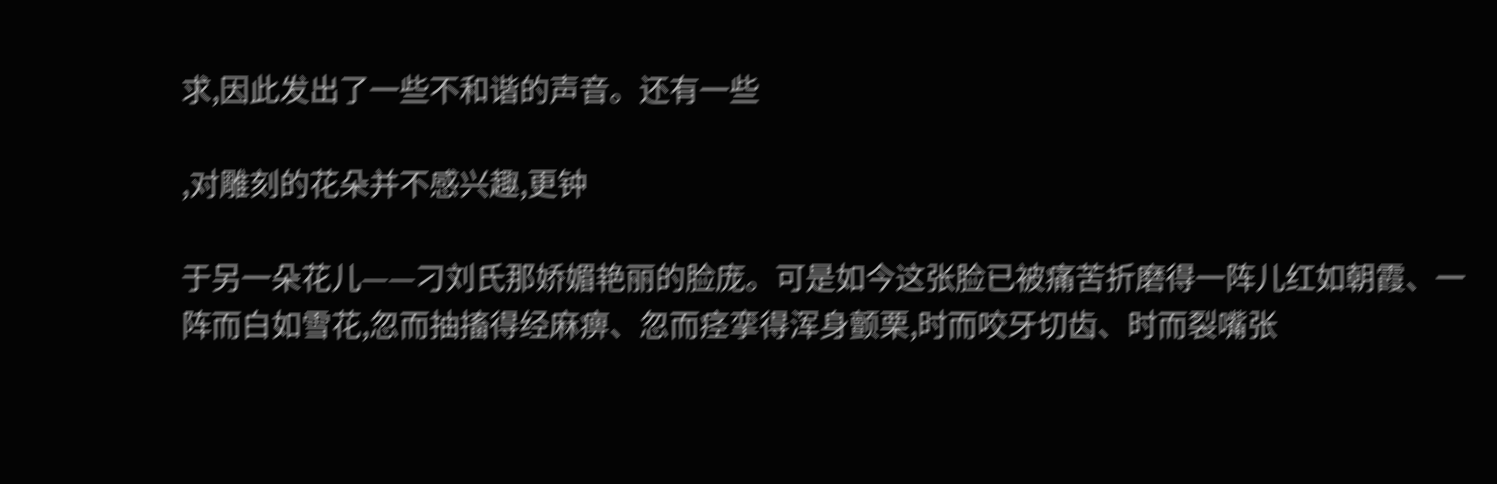求,因此发出了一些不和谐的声音。还有一些

,对雕刻的花朵并不感兴趣,更钟

于另一朵花儿——刁刘氏那娇媚艳丽的脸庞。可是如今这张脸已被痛苦折磨得一阵儿红如朝霞、一阵而白如雪花,忽而抽搐得经麻痹、忽而痉挛得浑身颤栗,时而咬牙切齿、时而裂嘴张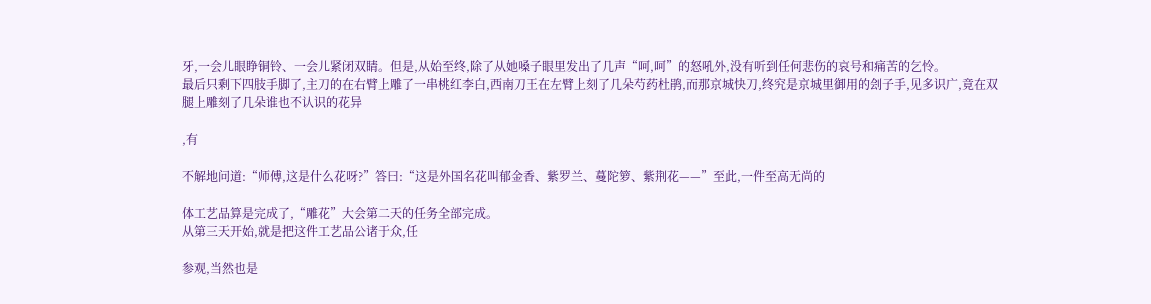牙,一会儿眼睁铜铃、一会儿紧闭双睛。但是,从始至终,除了从她嗓子眼里发出了几声“呵,呵”的怒吼外,没有听到任何悲伤的哀号和痛苦的乞怜。
最后只剩下四肢手脚了,主刀的在右臂上雕了一串桃红李白,西南刀王在左臂上刻了几朵芍药杜鹃,而那京城快刀,终究是京城里御用的刽子手,见多识广,竟在双腿上雕刻了几朵谁也不认识的花异

,有

不解地问道:“师傅,这是什么花呀?”答曰:“这是外国名花叫郁金香、紫罗兰、蔓陀箩、紫荆花——”至此,一件至高无尚的

体工艺品算是完成了,“雕花”大会第二天的任务全部完成。
从第三天开始,就是把这件工艺品公诸于众,任

参观,当然也是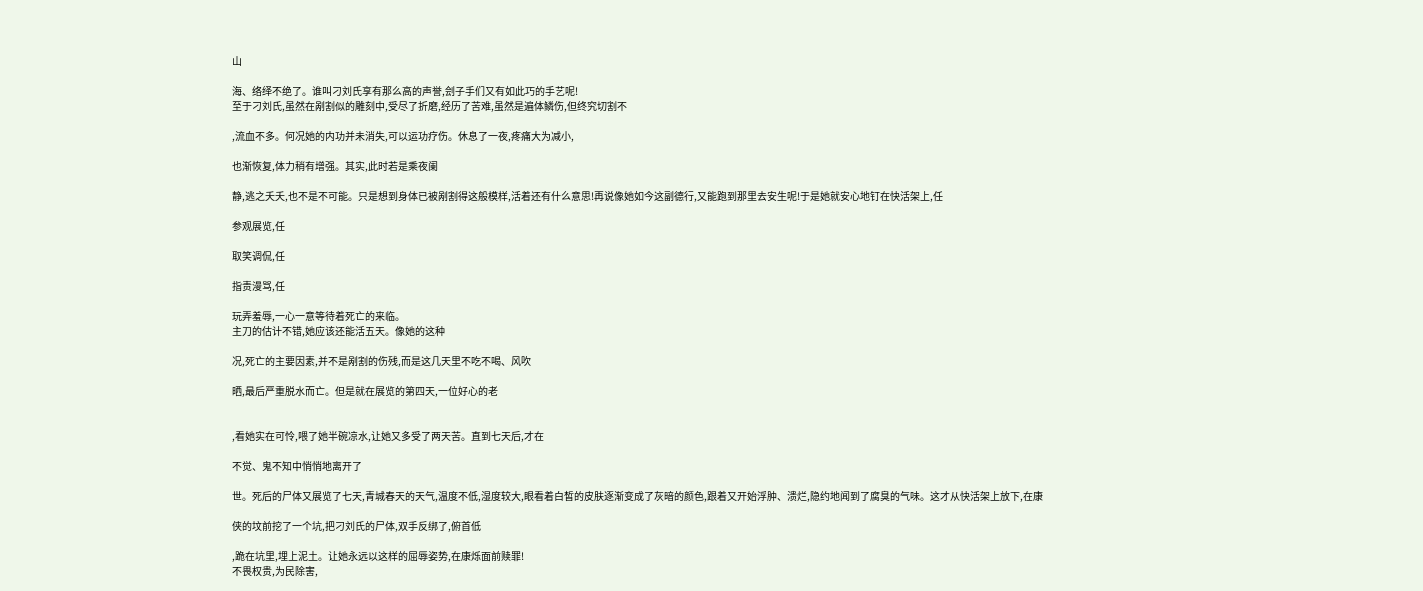山

海、络绎不绝了。谁叫刁刘氏享有那么高的声誉,刽子手们又有如此巧的手艺呢!
至于刁刘氏,虽然在剐割似的雕刻中,受尽了折磨,经历了苦难,虽然是遍体鳞伤,但终究切割不

,流血不多。何况她的内功并未消失,可以运功疗伤。休息了一夜,疼痛大为减小,

也渐恢复,体力稍有增强。其实,此时若是乘夜阑

静,逃之夭夭,也不是不可能。只是想到身体已被剐割得这般模样,活着还有什么意思!再说像她如今这副德行,又能跑到那里去安生呢!于是她就安心地钉在快活架上,任

参观展览,任

取笑调侃,任

指责漫骂,任

玩弄羞辱,一心一意等待着死亡的来临。
主刀的估计不错,她应该还能活五天。像她的这种

况,死亡的主要因素,并不是剐割的伤残,而是这几天里不吃不喝、风吹

晒,最后严重脱水而亡。但是就在展览的第四天,一位好心的老


,看她实在可怜,喂了她半碗凉水,让她又多受了两天苦。直到七天后,才在

不觉、鬼不知中悄悄地离开了

世。死后的尸体又展览了七天,青城春天的天气,温度不低,湿度较大,眼看着白皙的皮肤逐渐变成了灰暗的颜色,跟着又开始浮肿、溃烂,隐约地闻到了腐臭的气味。这才从快活架上放下,在康

侠的坟前挖了一个坑,把刁刘氏的尸体,双手反绑了,俯首低

,跪在坑里,埋上泥土。让她永远以这样的屈辱姿势,在康烁面前赎罪!
不畏权贵,为民除害,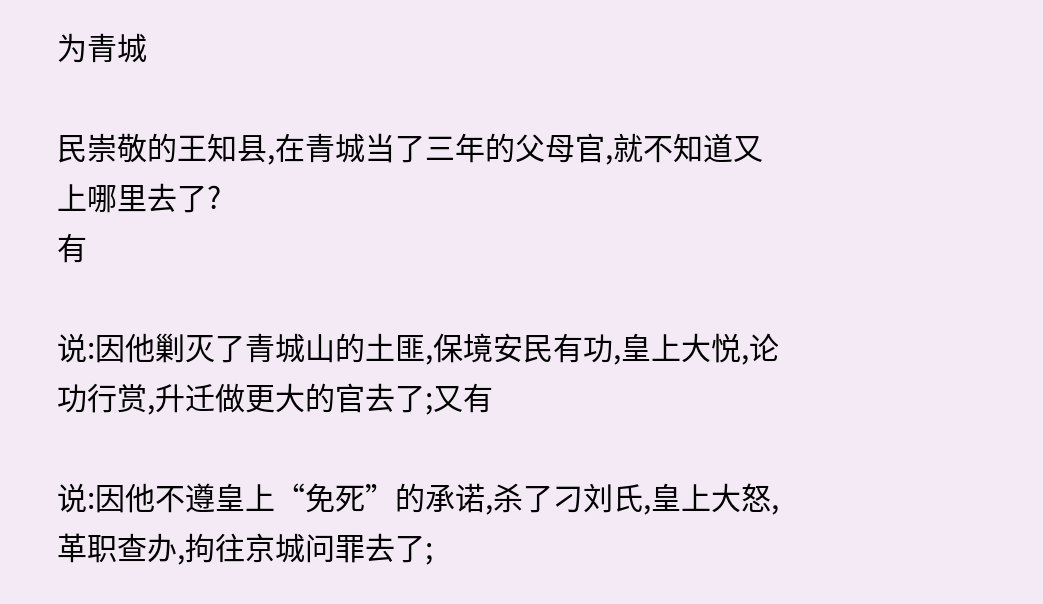为青城

民崇敬的王知县,在青城当了三年的父母官,就不知道又上哪里去了?
有

说:因他剿灭了青城山的土匪,保境安民有功,皇上大悦,论功行赏,升迁做更大的官去了;又有

说:因他不遵皇上“免死”的承诺,杀了刁刘氏,皇上大怒,革职查办,拘往京城问罪去了;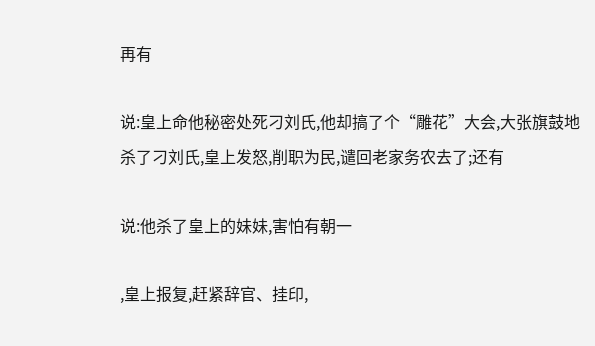再有

说:皇上命他秘密处死刁刘氏,他却搞了个“雕花”大会,大张旗鼓地杀了刁刘氏,皇上发怒,削职为民,谴回老家务农去了;还有

说:他杀了皇上的妹妹,害怕有朝一

,皇上报复,赶紧辞官、挂印,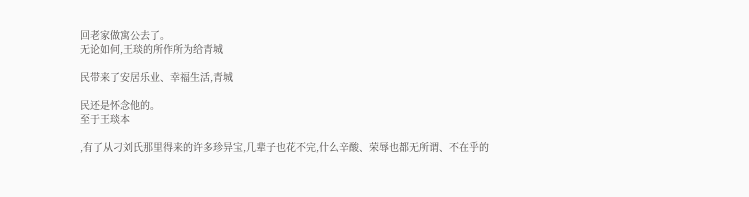回老家做寓公去了。
无论如何,王琰的所作所为给青城

民带来了安居乐业、幸福生活,青城

民还是怀念他的。
至于王琰本

,有了从刁刘氏那里得来的许多珍异宝,几辈子也花不完,什么辛酸、荣辱也都无所谓、不在乎的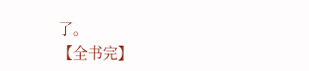了。
【全书完】